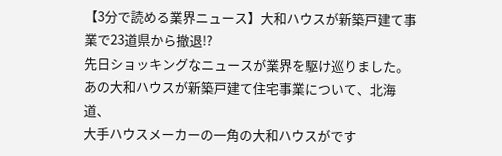【3分で読める業界ニュース】大和ハウスが新築戸建て事業で23道県から撤退!?
先日ショッキングなニュースが業界を駆け巡りました。
あの大和ハウスが新築戸建て住宅事業について、北海道、
大手ハウスメーカーの一角の大和ハウスがです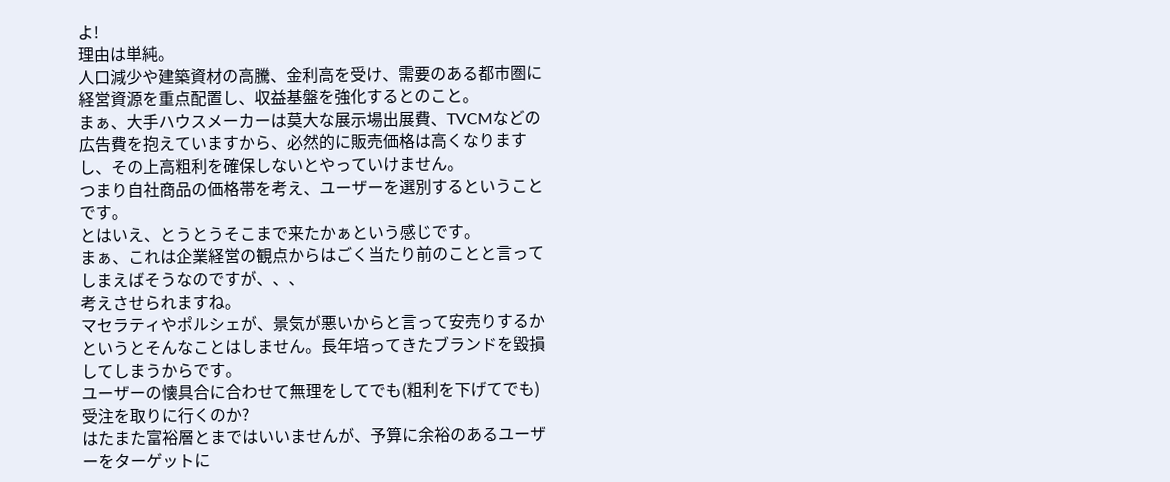よ!
理由は単純。
人口減少や建築資材の高騰、金利高を受け、需要のある都市圏に経営資源を重点配置し、収益基盤を強化するとのこと。
まぁ、大手ハウスメーカーは莫大な展示場出展費、TVCMなどの広告費を抱えていますから、必然的に販売価格は高くなりますし、その上高粗利を確保しないとやっていけません。
つまり自社商品の価格帯を考え、ユーザーを選別するということです。
とはいえ、とうとうそこまで来たかぁという感じです。
まぁ、これは企業経営の観点からはごく当たり前のことと言ってしまえばそうなのですが、、、
考えさせられますね。
マセラティやポルシェが、景気が悪いからと言って安売りするかというとそんなことはしません。長年培ってきたブランドを毀損してしまうからです。
ユーザーの懐具合に合わせて無理をしてでも(粗利を下げてでも)受注を取りに行くのか?
はたまた富裕層とまではいいませんが、予算に余裕のあるユーザーをターゲットに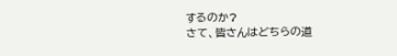するのか?
さて、皆さんはどちらの道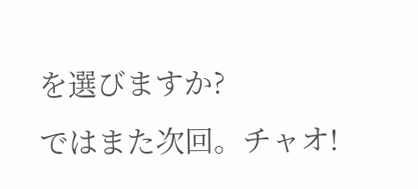を選びますか?
ではまた次回。チャオ!